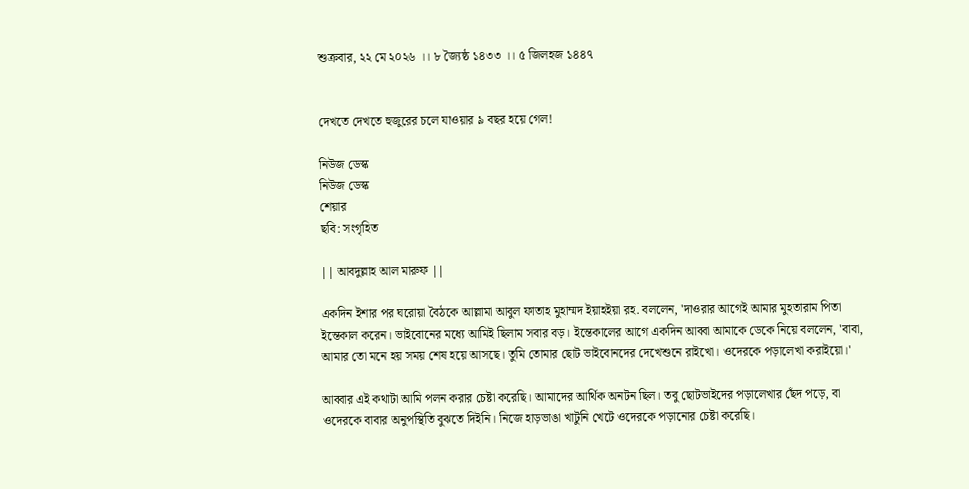শুক্রবার, ২২ মে ২০২৬ ।। ৮ জ্যৈষ্ঠ ১৪৩৩ ।। ৫ জিলহজ ১৪৪৭


দেখতে দেখতে হুজুরের চলে যাওয়ার ৯ বছর হয়ে গেল!

নিউজ ডেস্ক
নিউজ ডেস্ক
শেয়ার
ছবি: সংগৃহিত

|| আবদুল্লাহ আল মারুফ ||

একদিন ইশার পর ঘরোয়া বৈঠকে আল্লামা আবুল ফাতাহ মুহাম্মদ ইয়াহইয়া রহ. বললেন, 'দাওরার আগেই আমার মুহতারাম পিতা ইন্তেকাল করেন। ভাইবোনের মধ্যে আমিই ছিলাম সবার বড়। ইন্তেকালের আগে একদিন আব্বা আমাকে ডেকে নিয়ে বললেন, 'বাবা, আমার তো মনে হয় সময় শেষ হয়ে আসছে। তুমি তোমার ছোট ভাইবোনদের দেখেশুনে রাইখো। ওদেরকে পড়ালেখা করাইয়ো।'

আব্বার এই কথাটা আমি পলন করার চেষ্টা করেছি। আমাদের আর্থিক অনটন ছিল। তবু ছোটভাইদের পড়ালেখার ছেঁদ পড়ে, বা ওদেরকে বাবার অনুপস্থিতি বুঝতে দিইনি। নিজে হাড়ভাঙা খাটুনি খেটে ওদেরকে পড়ানোর চেষ্টা করেছি।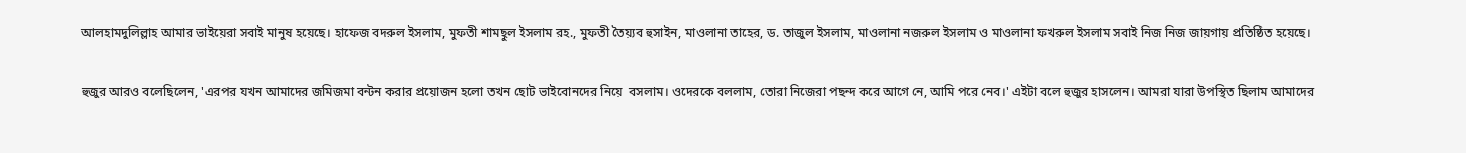আলহামদুলিল্লাহ আমার ভাইয়েরা সবাই মানুষ হয়েছে। হাফেজ বদরুল ইসলাম, মুফতী শামছুল ইসলাম রহ., মুফতী তৈয়্যব হুসাইন, মাওলানা তাহের, ড. তাজুল ইসলাম, মাওলানা নজরুল ইসলাম ও মাওলানা ফখরুল ইসলাম সবাই নিজ নিজ জায়গায় প্রতিষ্ঠিত হয়েছে।

হুজুর আরও বলেছিলেন, 'এরপর যখন আমাদের জমিজমা বন্টন করার প্রয়োজন হলো তখন ছোট ভাইবোনদের নিয়ে  বসলাম। ওদেরকে বললাম, তোরা নিজেরা পছন্দ করে আগে নে, আমি পরে নেব।' এইটা বলে হুজুর হাসলেন। আমরা যারা উপস্থিত ছিলাম আমাদের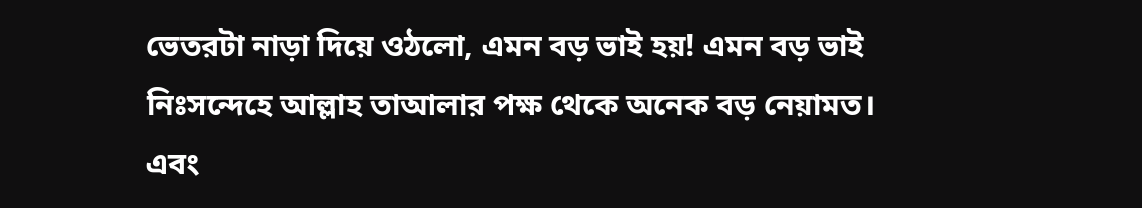ভেতরটা নাড়া দিয়ে ওঠলো, এমন বড় ভাই হয়! এমন বড় ভাই নিঃসন্দেহে আল্লাহ তাআলার পক্ষ থেকে অনেক বড় নেয়ামত। এবং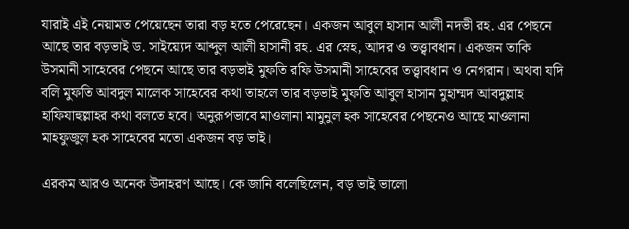যারাই এই নেয়ামত পেয়েছেন তারা বড় হতে পেরেছেন। একজন আবুল হাসান আলী নদভী রহ. এর পেছনে আছে তার বড়ভাই ড. সাইয়্যেদ আব্দুল আলী হাসানী রহ. এর স্নেহ, আদর ও তত্ত্বাবধান। একজন তাকি উসমানী সাহেবের পেছনে আছে তার বড়ভাই মুফতি রফি উসমানী সাহেবের তত্ত্বাবধান ও নেগরান। অথবা যদি বলি মুফতি আবদুল মালেক সাহেবের কথা তাহলে তার বড়ভাই মুফতি আবুল হাসান মুহাম্মদ আবদুল্লাহ হাফিযাহুল্লাহর কথা বলতে হবে। অনুরূপভাবে মাওলানা মামুনুল হক সাহেবের পেছনেও আছে মাওলানা মাহফুজুল হক সাহেবের মতো একজন বড় ভাই।

এরকম আরও অনেক উদাহরণ আছে। কে জানি বলেছিলেন, বড় ভাই ভালো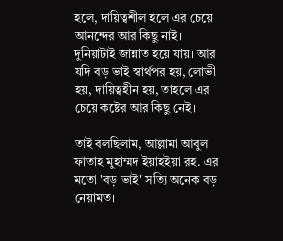হলে, দায়িত্বশীল হলে এর চেয়ে আনন্দের আর কিছু নাই। দুনিয়াটাই জান্নাত হয়ে যায়। আর যদি বড় ভাই স্বার্থপর হয়, লোভী হয়, দায়িত্বহীন হয়, তাহলে এর চেয়ে কষ্টের আর কিছু নেই।

তাই বলছিলাম, আল্লামা আবুল ফাতাহ মুহাম্মদ ইয়াহইয়া রহ. এর মতো 'বড় ভাই' সত্যি অনেক বড় নেয়ামত।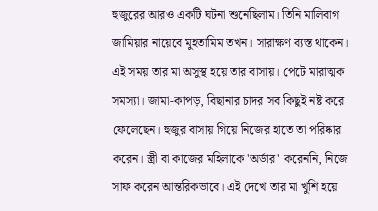হুজুরের আরও একটি ঘটনা শুনেছিলাম। তিনি মালিবাগ জামিয়ার নায়েবে মুহতামিম তখন। সারাক্ষণ ব্যস্ত থাকেন। এই সময় তার মা অসুস্থ হয়ে তার বাসায়। পেটে মারাত্মক সমস্যা। জামা-কাপড়, বিছানার চাদর সব কিছুই নষ্ট করে ফেলেছেন। হুজুর বাসায় গিয়ে নিজের হাতে তা পরিষ্কার করেন। স্ত্রী বা কাজের মহিলাকে 'অর্ডার' করেননি, নিজে সাফ করেন আন্তরিকভাবে। এই দেখে তার মা খুশি হয়ে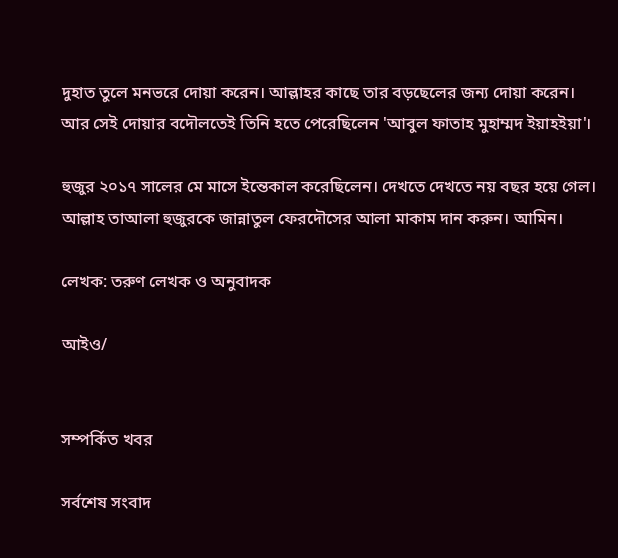দুহাত তুলে মনভরে দোয়া করেন। আল্লাহর কাছে তার বড়ছেলের জন্য দোয়া করেন। আর সেই দোয়ার বদৌলতেই তিনি হতে পেরেছিলেন 'আবুল ফাতাহ মুহাম্মদ ইয়াহইয়া'।

হুজুর ২০১৭ সালের মে মাসে ইন্তেকাল করেছিলেন। দেখতে দেখতে নয় বছর হয়ে গেল। আল্লাহ তাআলা হুজুরকে জান্নাতুল ফেরদৌসের আলা মাকাম দান করুন। আমিন।

লেখক: তরুণ লেখক ও অনুবাদক

আইও/


সম্পর্কিত খবর

সর্বশেষ সংবাদ